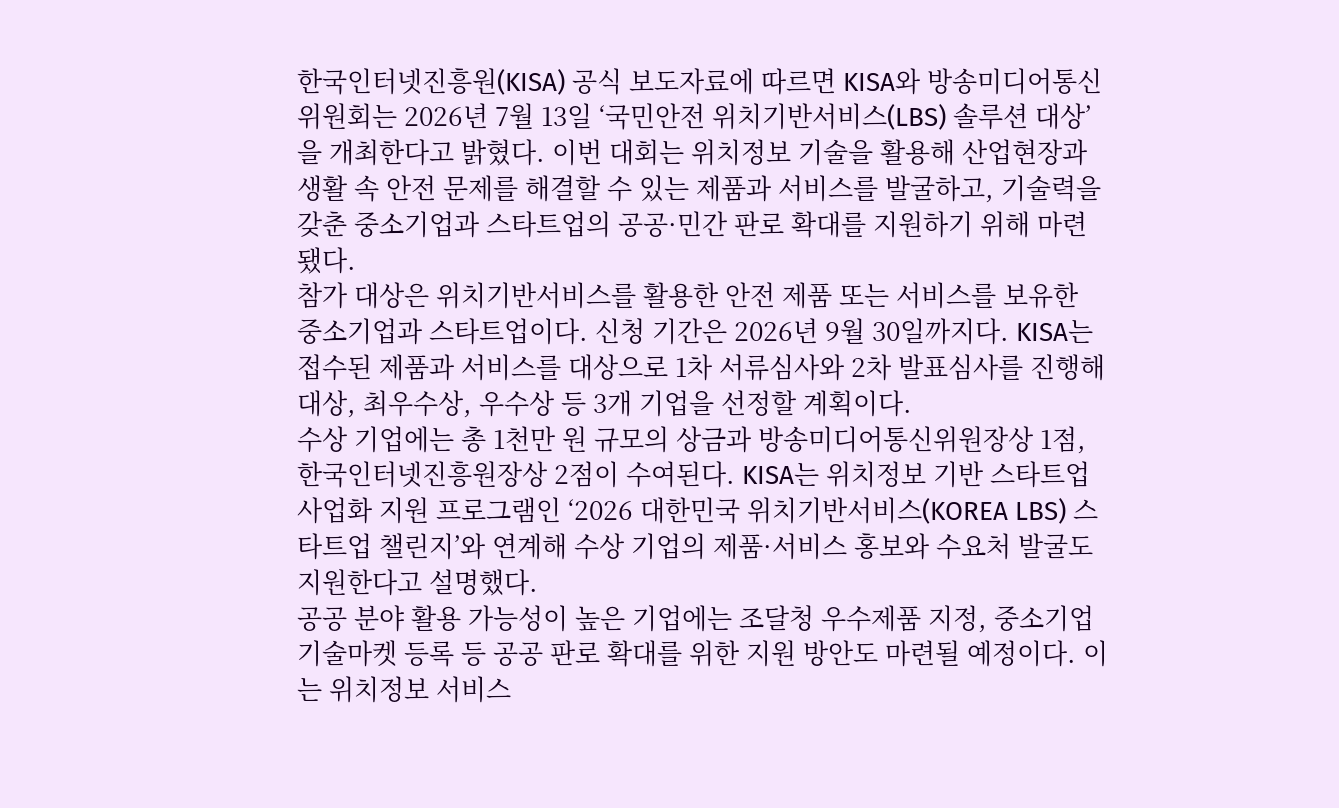한국인터넷진흥원(KISA) 공식 보도자료에 따르면 KISA와 방송미디어통신위원회는 2026년 7월 13일 ‘국민안전 위치기반서비스(LBS) 솔루션 대상’을 개최한다고 밝혔다. 이번 대회는 위치정보 기술을 활용해 산업현장과 생활 속 안전 문제를 해결할 수 있는 제품과 서비스를 발굴하고, 기술력을 갖춘 중소기업과 스타트업의 공공·민간 판로 확대를 지원하기 위해 마련됐다.
참가 대상은 위치기반서비스를 활용한 안전 제품 또는 서비스를 보유한 중소기업과 스타트업이다. 신청 기간은 2026년 9월 30일까지다. KISA는 접수된 제품과 서비스를 대상으로 1차 서류심사와 2차 발표심사를 진행해 대상, 최우수상, 우수상 등 3개 기업을 선정할 계획이다.
수상 기업에는 총 1천만 원 규모의 상금과 방송미디어통신위원장상 1점, 한국인터넷진흥원장상 2점이 수여된다. KISA는 위치정보 기반 스타트업 사업화 지원 프로그램인 ‘2026 대한민국 위치기반서비스(KOREA LBS) 스타트업 챌린지’와 연계해 수상 기업의 제품·서비스 홍보와 수요처 발굴도 지원한다고 설명했다.
공공 분야 활용 가능성이 높은 기업에는 조달청 우수제품 지정, 중소기업기술마켓 등록 등 공공 판로 확대를 위한 지원 방안도 마련될 예정이다. 이는 위치정보 서비스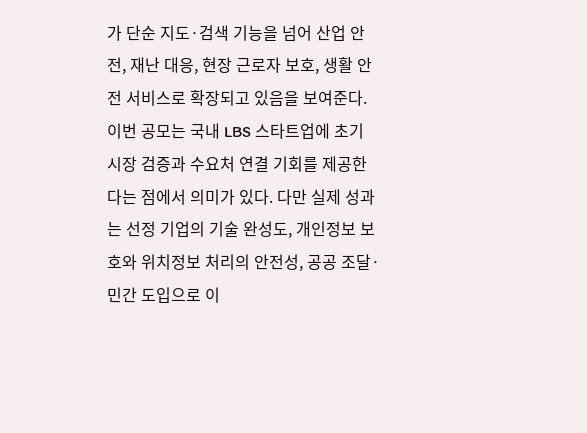가 단순 지도·검색 기능을 넘어 산업 안전, 재난 대응, 현장 근로자 보호, 생활 안전 서비스로 확장되고 있음을 보여준다.
이번 공모는 국내 LBS 스타트업에 초기 시장 검증과 수요처 연결 기회를 제공한다는 점에서 의미가 있다. 다만 실제 성과는 선정 기업의 기술 완성도, 개인정보 보호와 위치정보 처리의 안전성, 공공 조달·민간 도입으로 이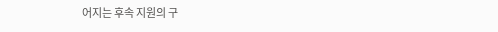어지는 후속 지원의 구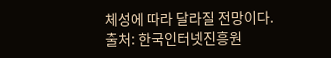체성에 따라 달라질 전망이다.
출처: 한국인터넷진흥원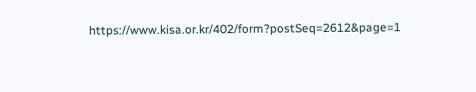https://www.kisa.or.kr/402/form?postSeq=2612&page=1